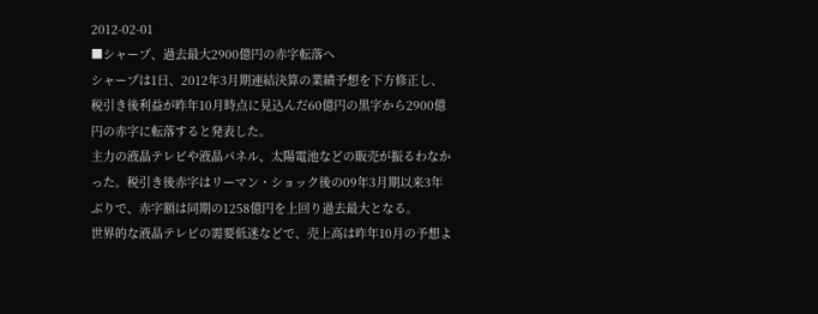2012-02-01
■シャープ、過去最大2900億円の赤字転落へ
シャープは1日、2012年3月期連結決算の業績予想を下方修正し、税引き後利益が昨年10月時点に見込んだ60億円の黒字から2900億円の赤字に転落すると発表した。
主力の液晶テレビや液晶パネル、太陽電池などの販売が振るわなかった。税引き後赤字はリーマン・ショック後の09年3月期以来3年ぶりで、赤字額は同期の1258億円を上回り過去最大となる。
世界的な液晶テレビの需要低迷などで、売上高は昨年10月の予想よ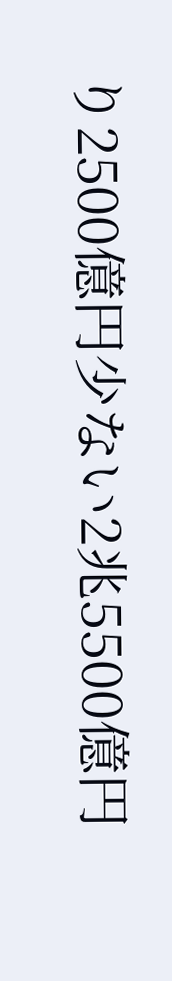り2500億円少ない2兆5500億円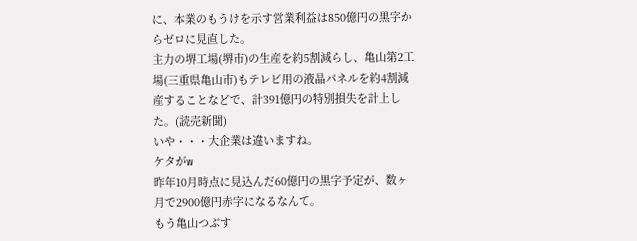に、本業のもうけを示す営業利益は850億円の黒字からゼロに見直した。
主力の堺工場(堺市)の生産を約5割減らし、亀山第2工場(三重県亀山市)もテレビ用の液晶パネルを約4割減産することなどで、計391億円の特別損失を計上した。(読売新聞)
いや・・・大企業は違いますね。
ケタがw
昨年10月時点に見込んだ60億円の黒字予定が、数ヶ月で2900億円赤字になるなんて。
もう亀山つぶす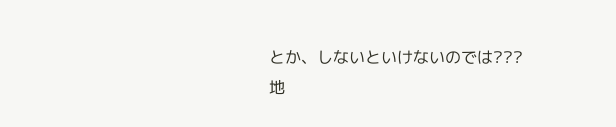とか、しないといけないのでは???
地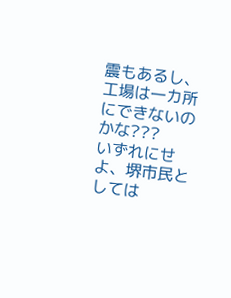震もあるし、工場は一カ所にできないのかな???
いずれにせよ、堺市民としては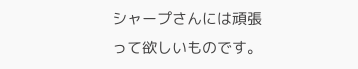シャープさんには頑張って欲しいものです。